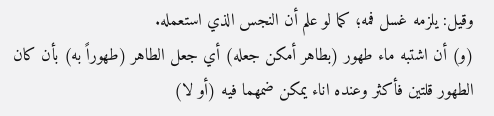وقيل: يلزمه غسل فمه؛ كما لو علم أن النجس الذي استعمله.
(و) أن اشتبه ماء طهور (بطاهر أمكن جعله) أي جعل الطاهر (طهوراً به) بأن كان الطهور قلتين فأكثر وعنده اناء يمكن ضمهما فيه (أو لا)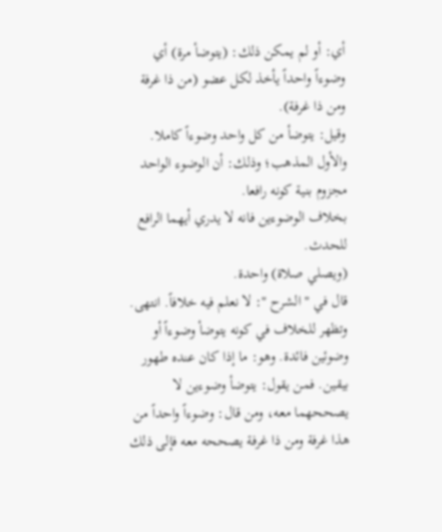أي: أو لم يمكن ذلك: (يتوضأ مرة) أي وضوءاً واحداً يأخذ لكل عضو (من ذا غرفة ومن ذا غرفة).
وقيل: يتوضأ من كل واحد وضوءاً كاملا.
والأول المذهب؛ وذلك: أن الوضوء الواحد مجزوم بنية كونه رافعا.
بخلاف الوضوءين فانه لا يدري أيهما الرافع للحدث.
(ويصلي صلاة) واحدة.
قال في " الشرح ": لا نعلم فيه خلافاً. انتهى.
وتظهر للخلاف في كونه يتوضأ وضوءاً أو وضوئين فائدة. وهو: ما إذا كان عنده طهور بيقين. فمن يقول: يتوضأ وضوءين لا يصححهما معه، ومن قال: وضوءاً واحداً من هذا غرفة ومن ذا غرفة يصححه معه فإلى ذلك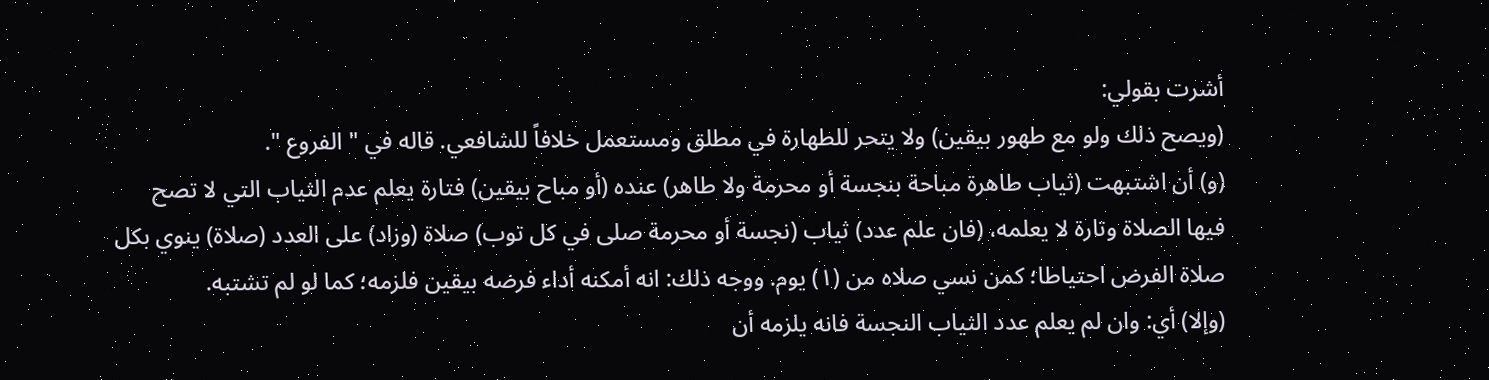أشرت بقولي:
(ويصح ذلك ولو مع طهور بيقين) ولا يتحر للطهارة في مطلق ومستعمل خلافاً للشافعي. قاله في " الفروع ".
(و) أن اشتبهت (ثياب طاهرة مباحة بنجسة أو محرمة ولا طاهر) عنده (أو مباح بيقين) فتارة يعلم عدم الثياب التي لا تصح فيها الصلاة وتارة لا يعلمه، (فان علم عدد) ثياب (نجسة أو محرمة صلى في كل توب) صلاة (وزاد) على العدد (صلاة) ينوي بكل صلاة الفرض احتياطا؛ كمن نسي صلاه من (١) يوم. ووجه ذلك: انه أمكنه أداء فرضه بيقين فلزمه؛ كما لو لم تشتبه.
(وإلا) أي: وان لم يعلم عدد الثياب النجسة فانه يلزمه أن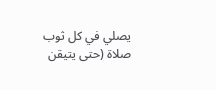يصلي في كل ثوب صلاة (حتى يتيقن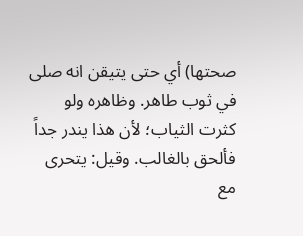صحتها) أي حتى يتيقن انه صلى في ثوب طاهر. وظاهره ولو كثرت الثياب؛ لأن هذا يندر جداً فألحق بالغالب. وقيل: يتحرى مع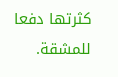كثرتها دفعا للمشقة.